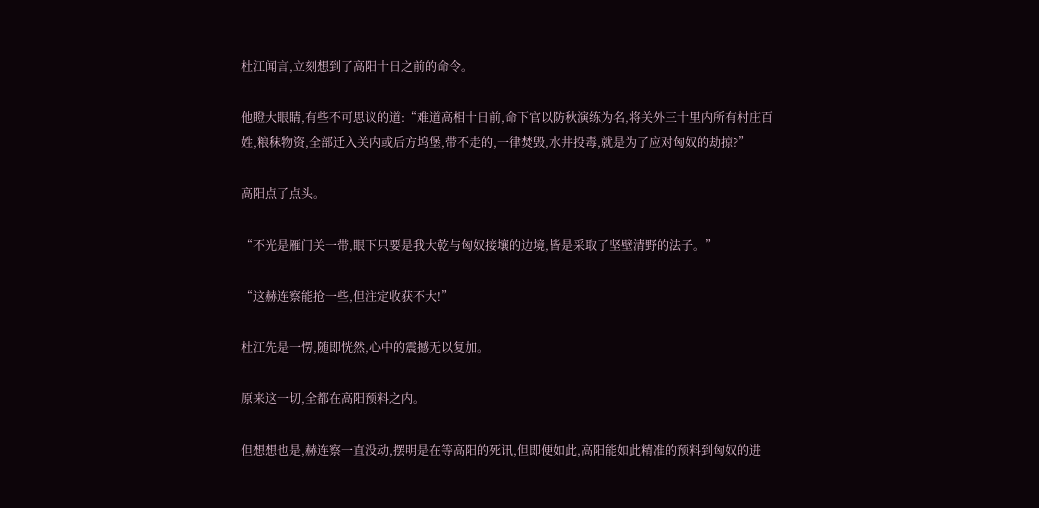杜江闻言,立刻想到了高阳十日之前的命令。

他瞪大眼睛,有些不可思议的道:“难道高相十日前,命下官以防秋演练为名,将关外三十里内所有村庄百姓,粮秣物资,全部迁入关内或后方坞堡,带不走的,一律焚毁,水井投毒,就是为了应对匈奴的劫掠?”

高阳点了点头。

“不光是雁门关一带,眼下只要是我大乾与匈奴接壤的边境,皆是采取了坚壁清野的法子。”

“这赫连察能抢一些,但注定收获不大!”

杜江先是一愣,随即恍然,心中的震撼无以复加。

原来这一切,全都在高阳预料之内。

但想想也是,赫连察一直没动,摆明是在等高阳的死讯,但即便如此,高阳能如此精准的预料到匈奴的进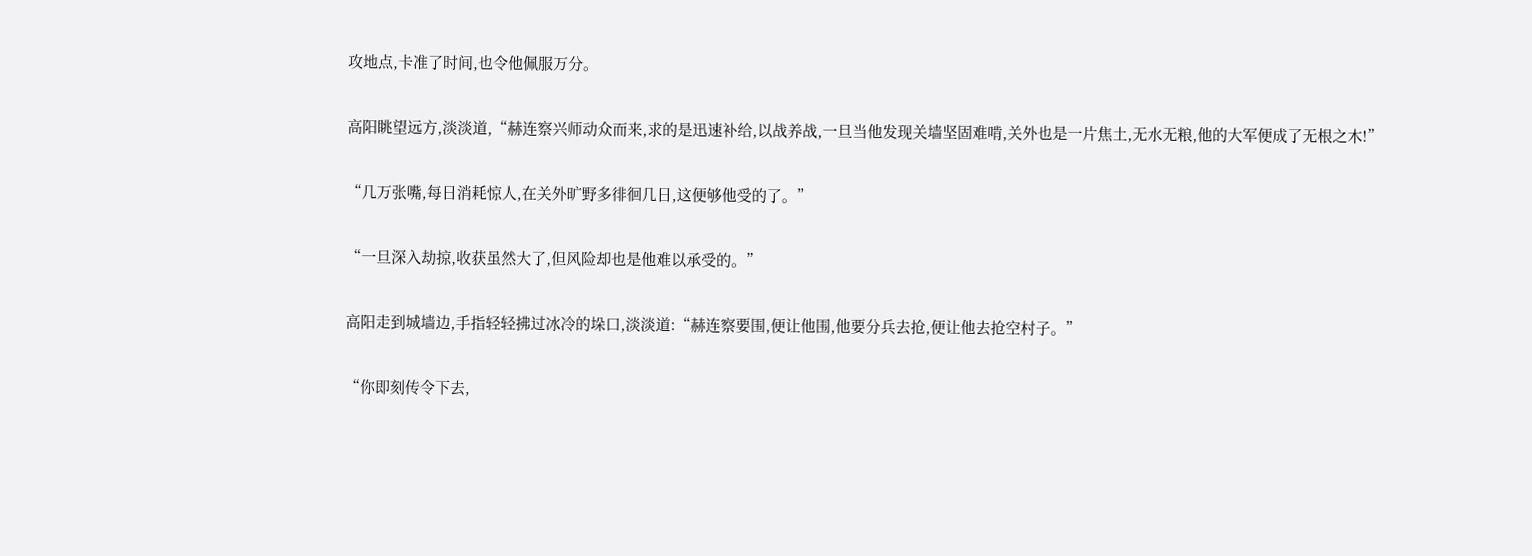攻地点,卡准了时间,也令他佩服万分。

高阳眺望远方,淡淡道,“赫连察兴师动众而来,求的是迅速补给,以战养战,一旦当他发现关墙坚固难啃,关外也是一片焦土,无水无粮,他的大军便成了无根之木!”

“几万张嘴,每日消耗惊人,在关外旷野多徘徊几日,这便够他受的了。”

“一旦深入劫掠,收获虽然大了,但风险却也是他难以承受的。”

高阳走到城墙边,手指轻轻拂过冰冷的垛口,淡淡道:“赫连察要围,便让他围,他要分兵去抢,便让他去抢空村子。”

“你即刻传令下去,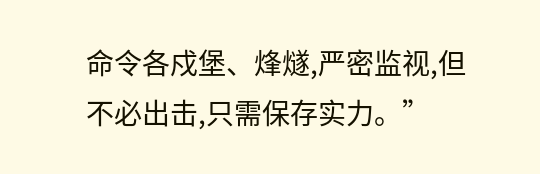命令各戍堡、烽燧,严密监视,但不必出击,只需保存实力。”